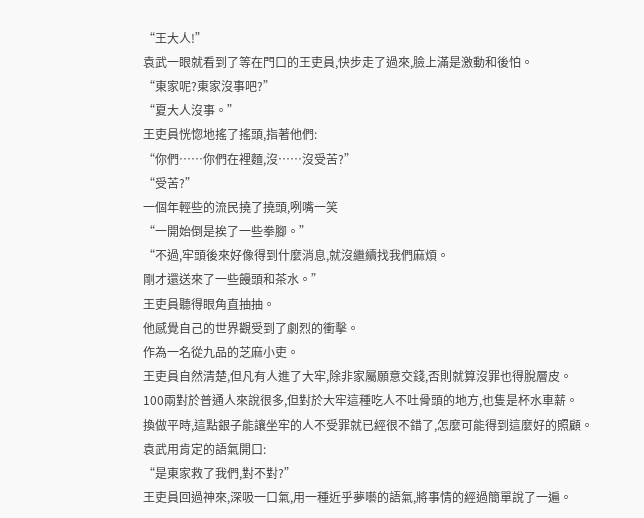“王大人!”
袁武一眼就看到了等在門口的王吏員,快步走了過來,臉上滿是激動和後怕。
“東家呢?東家沒事吧?”
“夏大人沒事。”
王吏員恍惚地搖了搖頭,指著他們:
“你們……你們在裡麵,沒……沒受苦?”
“受苦?”
一個年輕些的流民撓了撓頭,咧嘴一笑
“一開始倒是挨了一些拳腳。”
“不過,牢頭後來好像得到什麼消息,就沒繼續找我們麻煩。
剛才還送來了一些饅頭和茶水。”
王吏員聽得眼角直抽抽。
他感覺自己的世界觀受到了劇烈的衝擊。
作為一名從九品的芝麻小吏。
王吏員自然清楚,但凡有人進了大牢,除非家屬願意交錢,否則就算沒罪也得脫層皮。
100兩對於普通人來說很多,但對於大牢這種吃人不吐骨頭的地方,也隻是杯水車薪。
換做平時,這點銀子能讓坐牢的人不受罪就已經很不錯了,怎麼可能得到這麼好的照顧。
袁武用肯定的語氣開口:
“是東家救了我們,對不對?”
王吏員回過神來,深吸一口氣,用一種近乎夢囈的語氣,將事情的經過簡單說了一遍。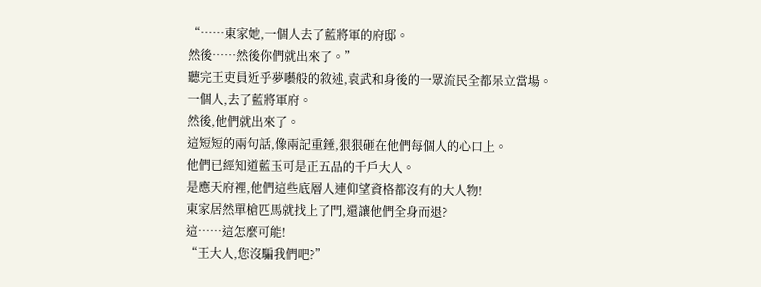“……東家她,一個人去了藍將軍的府邸。
然後……然後你們就出來了。”
聽完王吏員近乎夢囈般的敘述,袁武和身後的一眾流民全都呆立當場。
一個人,去了藍將軍府。
然後,他們就出來了。
這短短的兩句話,像兩記重錘,狠狠砸在他們每個人的心口上。
他們已經知道藍玉可是正五品的千戶大人。
是應天府裡,他們這些底層人連仰望資格都沒有的大人物!
東家居然單槍匹馬就找上了門,還讓他們全身而退?
這……這怎麼可能!
“王大人,您沒騙我們吧?”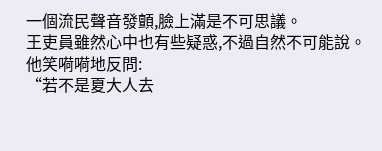一個流民聲音發顫,臉上滿是不可思議。
王吏員雖然心中也有些疑惑,不過自然不可能說。
他笑嗬嗬地反問:
“若不是夏大人去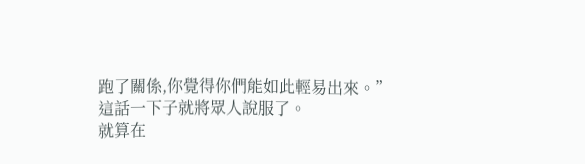跑了關係,你覺得你們能如此輕易出來。”
這話一下子就將眾人說服了。
就算在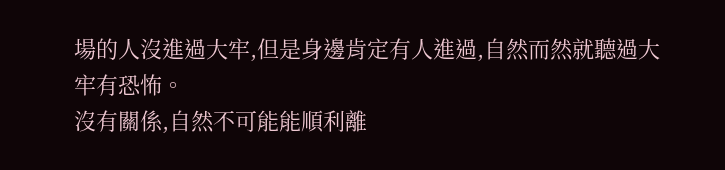場的人沒進過大牢,但是身邊肯定有人進過,自然而然就聽過大牢有恐怖。
沒有關係,自然不可能能順利離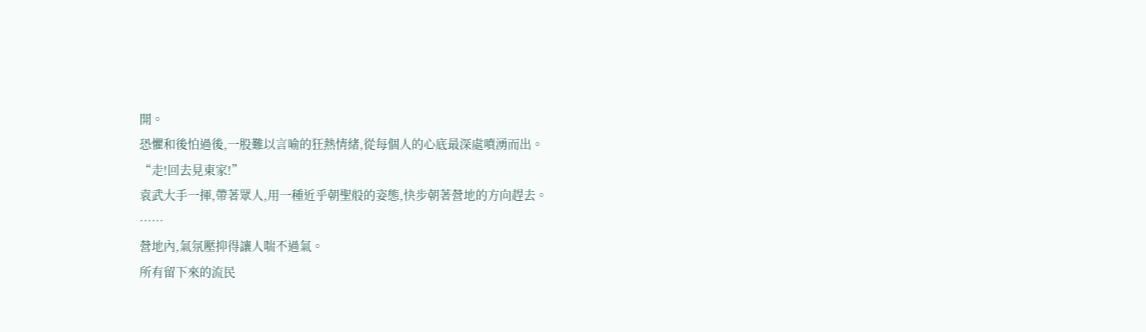開。
恐懼和後怕過後,一股難以言喻的狂熱情緒,從每個人的心底最深處噴湧而出。
“走!回去見東家!”
袁武大手一揮,帶著眾人,用一種近乎朝聖般的姿態,快步朝著營地的方向趕去。
……
營地內,氣氛壓抑得讓人喘不過氣。
所有留下來的流民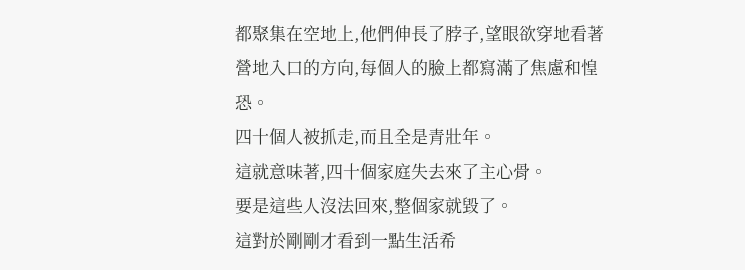都聚集在空地上,他們伸長了脖子,望眼欲穿地看著營地入口的方向,每個人的臉上都寫滿了焦慮和惶恐。
四十個人被抓走,而且全是青壯年。
這就意味著,四十個家庭失去來了主心骨。
要是這些人沒法回來,整個家就毀了。
這對於剛剛才看到一點生活希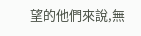望的他們來說,無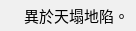異於天塌地陷。